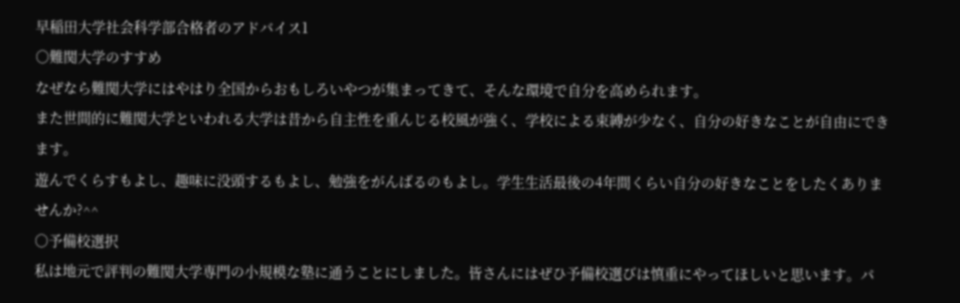早稲田大学社会科学部合格者のアドバイス1
○難関大学のすすめ
なぜなら難関大学にはやはり全国からおもしろいやつが集まってきて、そんな環境で自分を高められます。
また世間的に難関大学といわれる大学は昔から自主性を重んじる校風が強く、学校による束縛が少なく、自分の好きなことが自由にできます。
遊んでくらすもよし、趣味に没頭するもよし、勉強をがんばるのもよし。学生生活最後の4年間くらい自分の好きなことをしたくありませんか?^^
○予備校選択
私は地元で評判の難関大学専門の小規模な塾に通うことにしました。皆さんにはぜひ予備校選びは慎重にやってほしいと思います。パ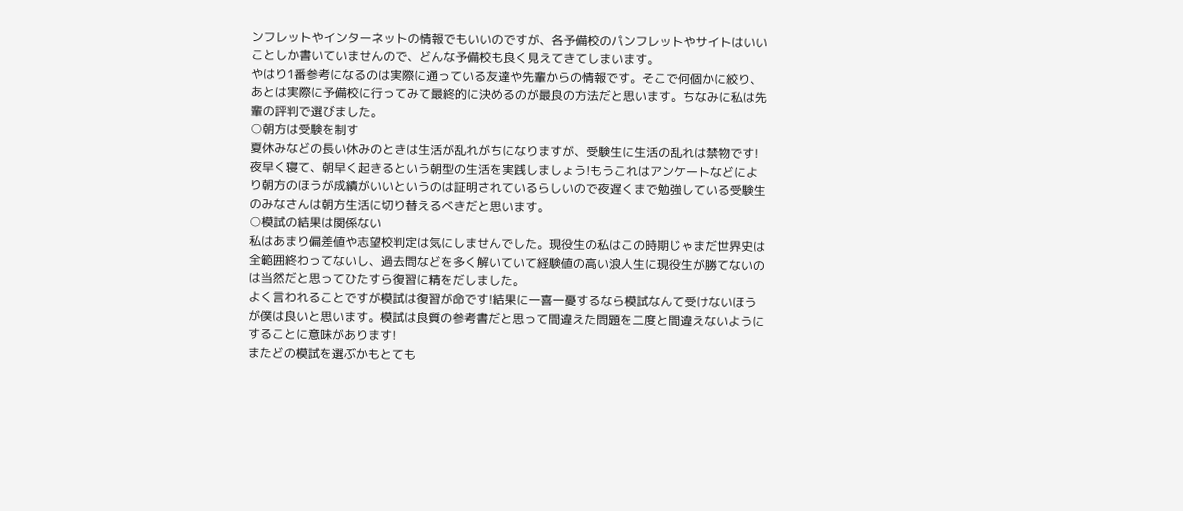ンフレットやインターネットの情報でもいいのですが、各予備校のパンフレットやサイトはいいことしか書いていませんので、どんな予備校も良く見えてきてしまいます。
やはり1番参考になるのは実際に通っている友達や先輩からの情報です。そこで何個かに絞り、あとは実際に予備校に行ってみて最終的に決めるのが最良の方法だと思います。ちなみに私は先輩の評判で選びました。
○朝方は受験を制す
夏休みなどの長い休みのときは生活が乱れがちになりますが、受験生に生活の乱れは禁物です!夜早く寝て、朝早く起きるという朝型の生活を実践しましょう!もうこれはアンケートなどにより朝方のほうが成績がいいというのは証明されているらしいので夜遅くまで勉強している受験生のみなさんは朝方生活に切り替えるべきだと思います。
○模試の結果は関係ない
私はあまり偏差値や志望校判定は気にしませんでした。現役生の私はこの時期じゃまだ世界史は全範囲終わってないし、過去問などを多く解いていて経験値の高い浪人生に現役生が勝てないのは当然だと思ってひたすら復習に精をだしました。
よく言われることですが模試は復習が命です!結果に一喜一憂するなら模試なんて受けないほうが僕は良いと思います。模試は良質の参考書だと思って間違えた問題を二度と間違えないようにすることに意味があります!
またどの模試を選ぶかもとても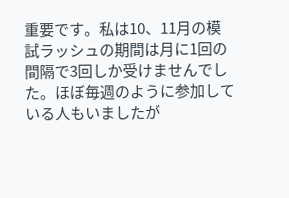重要です。私は10、11月の模試ラッシュの期間は月に1回の間隔で3回しか受けませんでした。ほぼ毎週のように参加している人もいましたが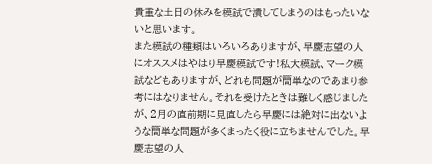貴重な土日の休みを模試で潰してしまうのはもったいないと思います。
また模試の種類はいろいろありますが、早慶志望の人にオススメはやはり早慶模試です!私大模試、マーク模試などもありますが、どれも問題が簡単なのであまり参考にはなりません。それを受けたときは難しく感じましたが、2月の直前期に見直したら早慶には絶対に出ないような簡単な問題が多くまったく役に立ちませんでした。早慶志望の人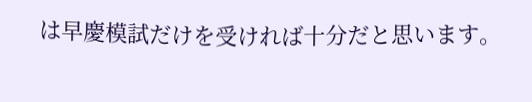は早慶模試だけを受ければ十分だと思います。